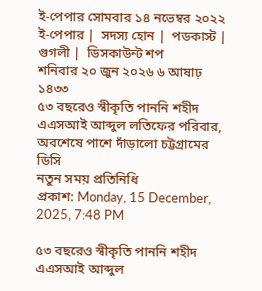ই-পেপার সোমবার ১৪ নভেম্বর ২০২২
ই-পেপার |  সদস্য হোন |  পডকাস্ট |  গুগলী |  ডিসকাউন্ট শপ
শনিবার ২০ জুন ২০২৬ ৬ আষাঢ় ১৪৩৩
৫৩ বছরেও স্বীকৃতি পাননি শহীদ এএসআই আব্দুল লতিফের পরিবার, অবশেষে পাশে দাঁড়ালো চট্টগ্রামের ডিসি
নতুন সময় প্রতিনিধি
প্রকাশ: Monday, 15 December, 2025, 7:48 PM

৫৩ বছরেও স্বীকৃতি পাননি শহীদ এএসআই আব্দুল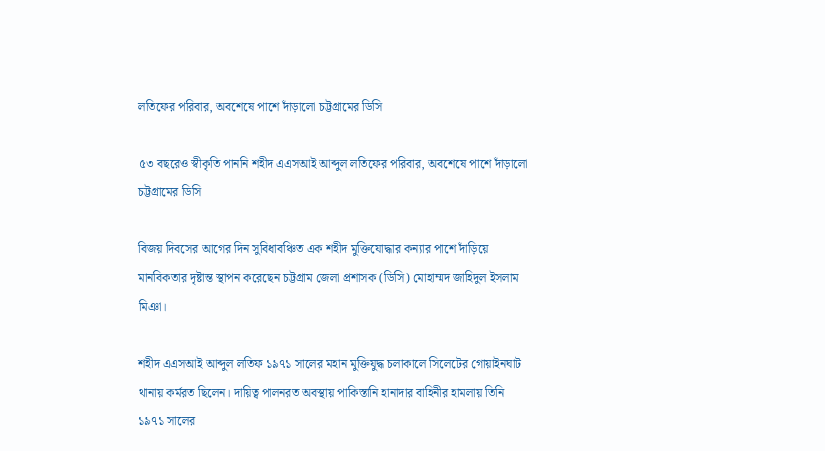লতিফের পরিবার, অবশেষে পাশে দাঁড়ালো চট্টগ্রামের ডিসি

৫৩ বছরেও স্বীকৃতি পাননি শহীদ এএসআই আব্দুল লতিফের পরিবার, অবশেষে পাশে দাঁড়ালো চট্টগ্রামের ডিসি

বিজয় দিবসের আগের দিন সুবিধাবঞ্চিত এক শহীদ মুক্তিযোদ্ধার কন্যার পাশে দাঁড়িয়ে মানবিকতার দৃষ্টান্ত স্থাপন করেছেন চট্টগ্রাম জেলা প্রশাসক (ডিসি) মোহাম্মদ জাহিদুল ইসলাম মিঞা।

শহীদ এএসআই আব্দুল লতিফ ১৯৭১ সালের মহান মুক্তিযুদ্ধ চলাকালে সিলেটের গোয়াইনঘাট থানায় কর্মরত ছিলেন। দায়িত্ব পালনরত অবস্থায় পাকিস্তানি হানাদার বাহিনীর হামলায় তিনি ১৯৭১ সালের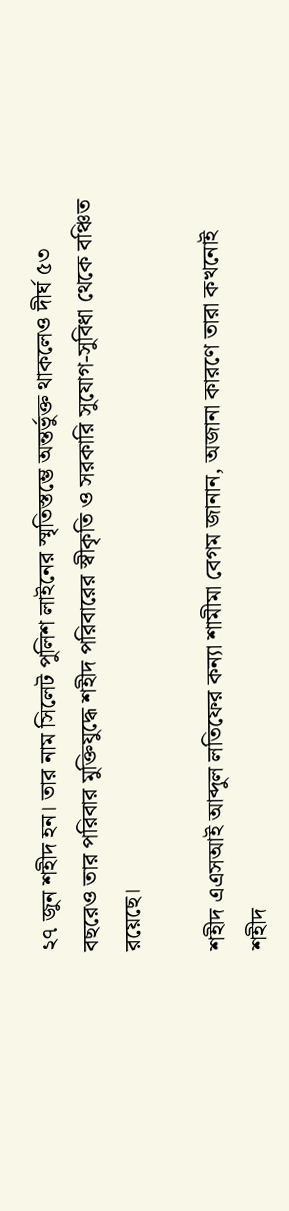২৭ জুন শহীদ হন। তার নাম সিলেট পুলিশ লাইনের স্মৃতিস্তম্ভে অন্তর্ভুক্ত থাকলেও দীর্ঘ ৫৩ বছরেও তার পরিবার মুক্তিযুদ্ধে শহীদ পরিবারের স্বীকৃতি ও সরকারি সুযোগ-সুবিধা থেকে বঞ্চিত রয়েছে।

শহীদ এএসআই আব্দুল লতিফের কন্যা শামীমা বেগম জানান, অজানা কারণে তারা কখনোই শহীদ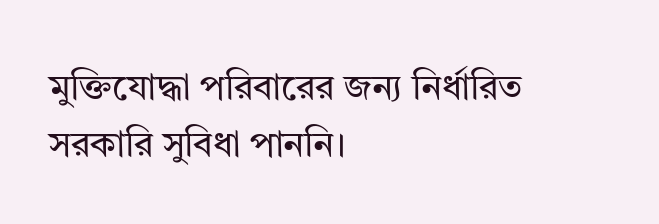মুক্তিযোদ্ধা পরিবারের জন্য নির্ধারিত সরকারি সুবিধা পাননি।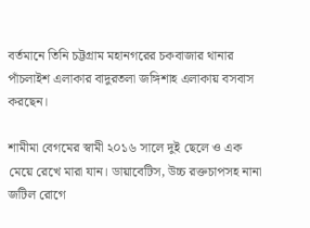বর্তমানে তিনি চট্টগ্রাম মহানগরের চকবাজার থানার পাঁচলাইশ এলাকার বাদুরতলা জঙ্গিশাহ এলাকায় বসবাস করছেন।

শামীমা বেগমের স্বামী ২০১৬ সালে দুই ছেলে ও এক মেয়ে রেখে মারা যান। ডায়াবেটিস, উচ্চ রক্তচাপসহ নানা জটিল রোগে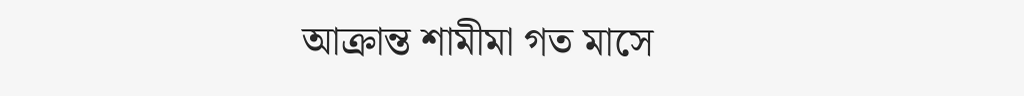আক্রান্ত শামীমা গত মাসে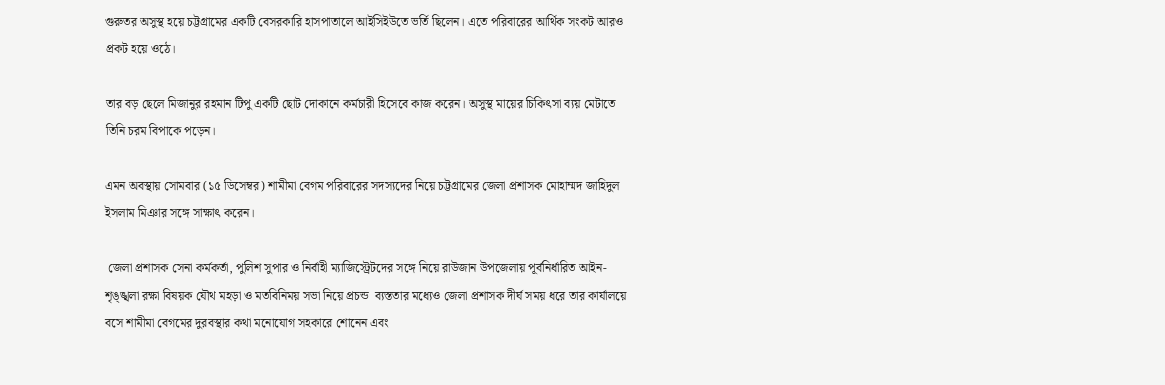গুরুতর অসুস্থ হয়ে চট্টগ্রামের একটি বেসরকারি হাসপাতালে আইসিইউতে ভর্তি ছিলেন। এতে পরিবারের আর্থিক সংকট আরও প্রকট হয়ে ওঠে।

তার বড় ছেলে মিজানুর রহমান টিপু একটি ছোট দোকানে কর্মচারী হিসেবে কাজ করেন। অসুস্থ মায়ের চিকিৎসা ব্যয় মেটাতে তিনি চরম বিপাকে পড়েন।

এমন অবস্থায় সোমবার (১৫ ডিসেম্বর) শামীমা বেগম পরিবারের সদস্যদের নিয়ে চট্টগ্রামের জেলা প্রশাসক মোহাম্মদ জাহিদুল ইসলাম মিঞার সঙ্গে সাক্ষাৎ করেন।

 জেলা প্রশাসক সেনা কর্মকর্তা, পুলিশ সুপার ও নির্বাহী ম্যাজিস্ট্রেটদের সঙ্গে নিয়ে রাউজান উপজেলায় পূর্বনির্ধারিত আইন-শৃঙ্ঙ্খলা রক্ষা বিষয়ক যৌথ মহড়া ও মতবিনিময় সভা নিয়ে প্রচন্ড  ব্যস্ততার মধ্যেও জেলা প্রশাসক দীর্ঘ সময় ধরে তার কার্যালয়ে বসে শামীমা বেগমের দুরবস্থার কথা মনোযোগ সহকারে শোনেন এবং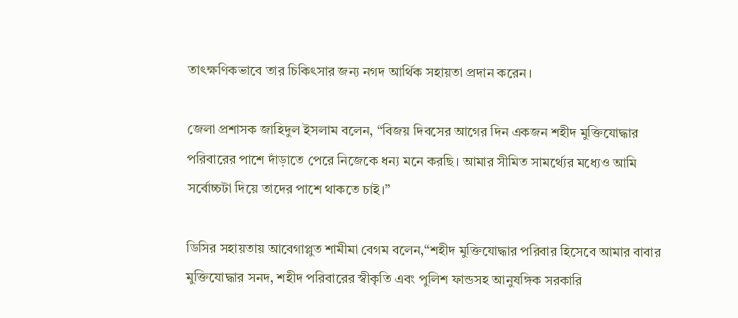তাৎক্ষণিকভাবে তার চিকিৎসার জন্য নগদ আর্থিক সহায়তা প্রদান করেন।

জেলা প্রশাসক জাহিদুল ইসলাম বলেন, “বিজয় দিবসের আগের দিন একজন শহীদ মুক্তিযোদ্ধার পরিবারের পাশে দাঁড়াতে পেরে নিজেকে ধন্য মনে করছি। আমার সীমিত সামর্থ্যের মধ্যেও আমি সর্বোচ্চটা দিয়ে তাদের পাশে থাকতে চাই।”

ডিসির সহায়তায় আবেগাপ্লুত শামীমা বেগম বলেন,“শহীদ মুক্তিযোদ্ধার পরিবার হিসেবে আমার বাবার মুক্তিযোদ্ধার সনদ, শহীদ পরিবারের স্বীকৃতি এবং পুলিশ ফান্ডসহ আনুষঙ্গিক সরকারি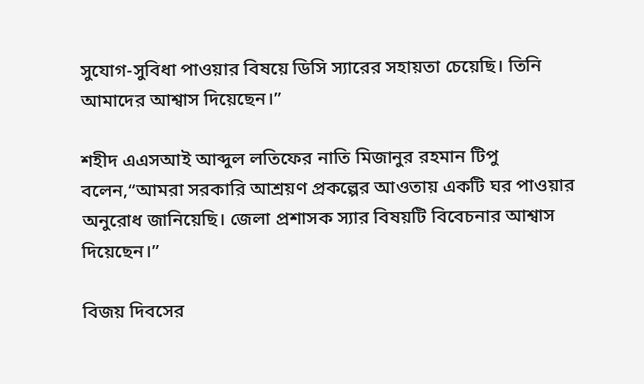সুযোগ-সুবিধা পাওয়ার বিষয়ে ডিসি স্যারের সহায়তা চেয়েছি। তিনি আমাদের আশ্বাস দিয়েছেন।”

শহীদ এএসআই আব্দুল লতিফের নাতি মিজানুর রহমান টিপু বলেন,“আমরা সরকারি আশ্রয়ণ প্রকল্পের আওতায় একটি ঘর পাওয়ার অনুরোধ জানিয়েছি। জেলা প্রশাসক স্যার বিষয়টি বিবেচনার আশ্বাস দিয়েছেন।”

বিজয় দিবসের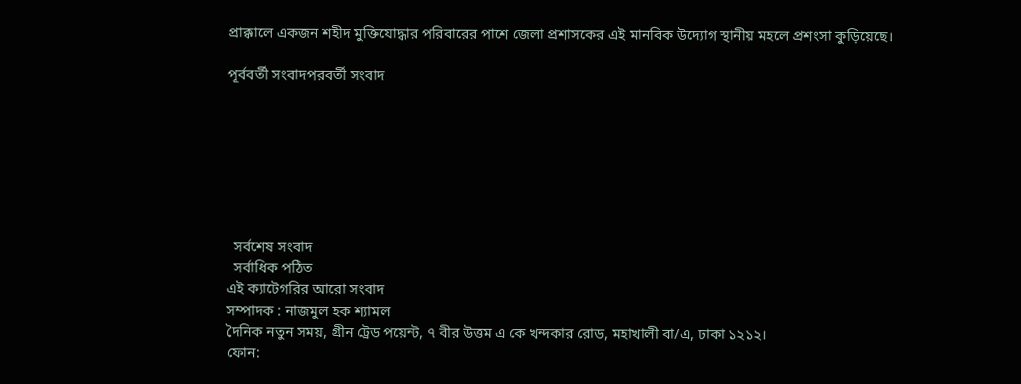প্রাক্কালে একজন শহীদ মুক্তিযোদ্ধার পরিবারের পাশে জেলা প্রশাসকের এই মানবিক উদ্যোগ স্থানীয় মহলে প্রশংসা কুড়িয়েছে।

পূর্ববর্তী সংবাদপরবর্তী সংবাদ







  সর্বশেষ সংবাদ
  সর্বাধিক পঠিত
এই ক্যাটেগরির আরো সংবাদ
সম্পাদক : নাজমুল হক শ্যামল
দৈনিক নতুন সময়, গ্রীন ট্রেড পয়েন্ট, ৭ বীর উত্তম এ কে খন্দকার রোড, মহাখালী বা/এ, ঢাকা ১২১২।
ফোন: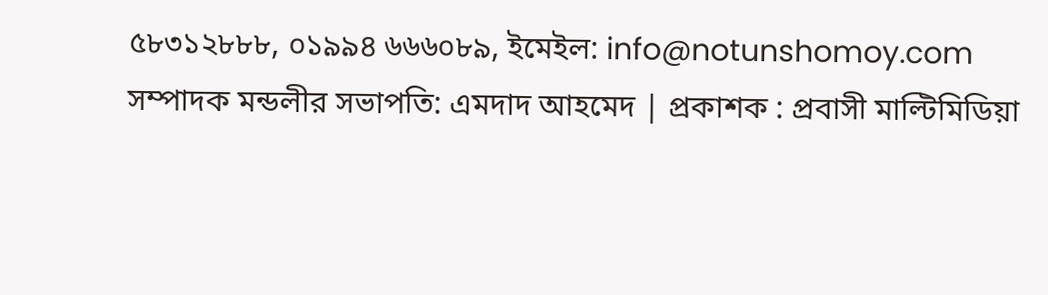৫৮৩১২৮৮৮, ০১৯৯৪ ৬৬৬০৮৯, ইমেইল: info@notunshomoy.com
সম্পাদক মন্ডলীর সভাপতি: এমদাদ আহমেদ | প্রকাশক : প্রবাসী মাল্টিমিডিয়া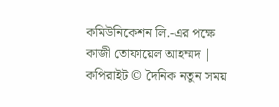কমিউনিকেশন লি.-এর পক্ষে কাজী তোফায়েল আহম্মদ | কপিরাইট © দৈনিক নতুন সময়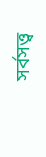সর্বসত্ত্ব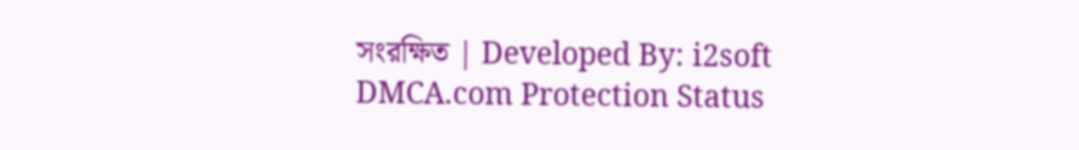সংরক্ষিত | Developed By: i2soft
DMCA.com Protection Status